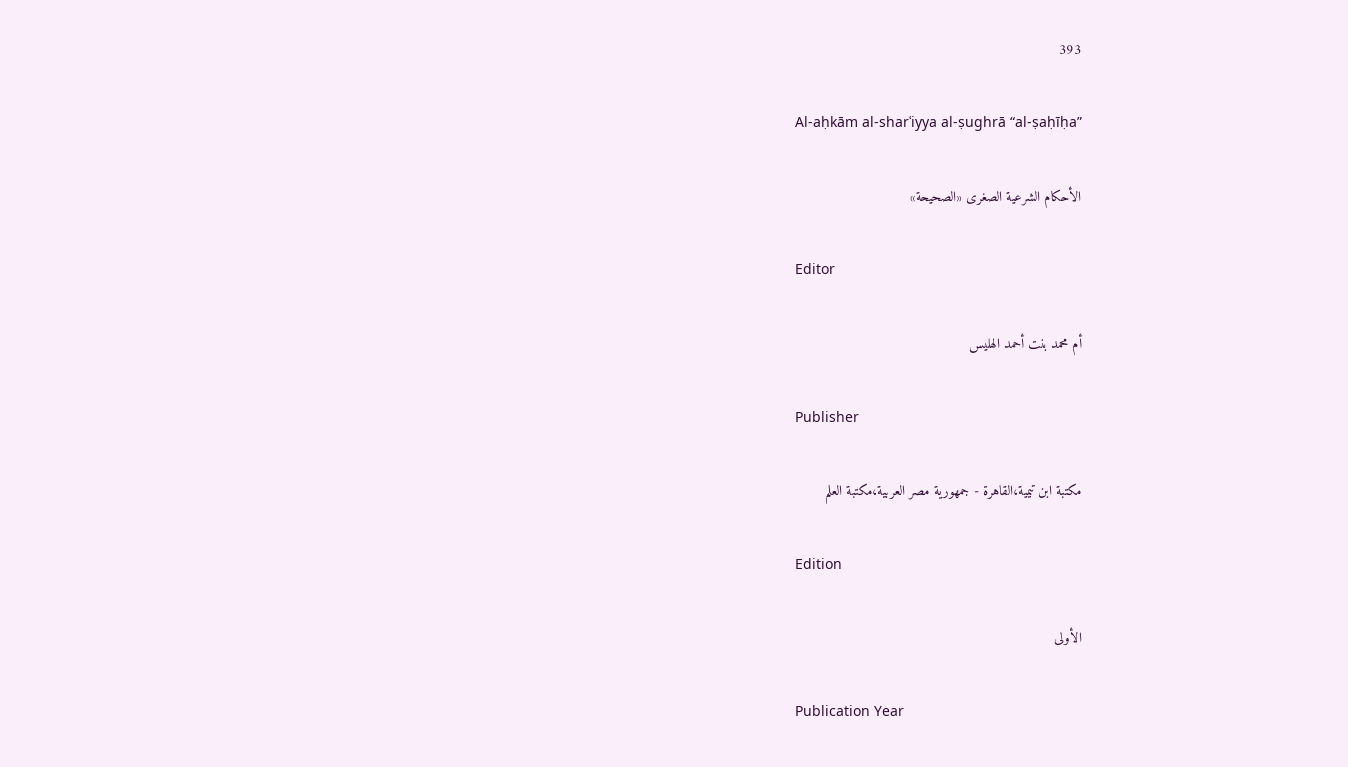393

Al-aḥkām al-sharʿiyya al-ṣughrā “al-ṣaḥīḥa”

الأحكام الشرعية الصغرى «الصحيحة»

Editor

أم محمد بنت أحمد الهليس

Publisher

مكتبة ابن تيمية،القاهرة - جمهورية مصر العربية،مكتبة العلم

Edition

الأولى

Publication Year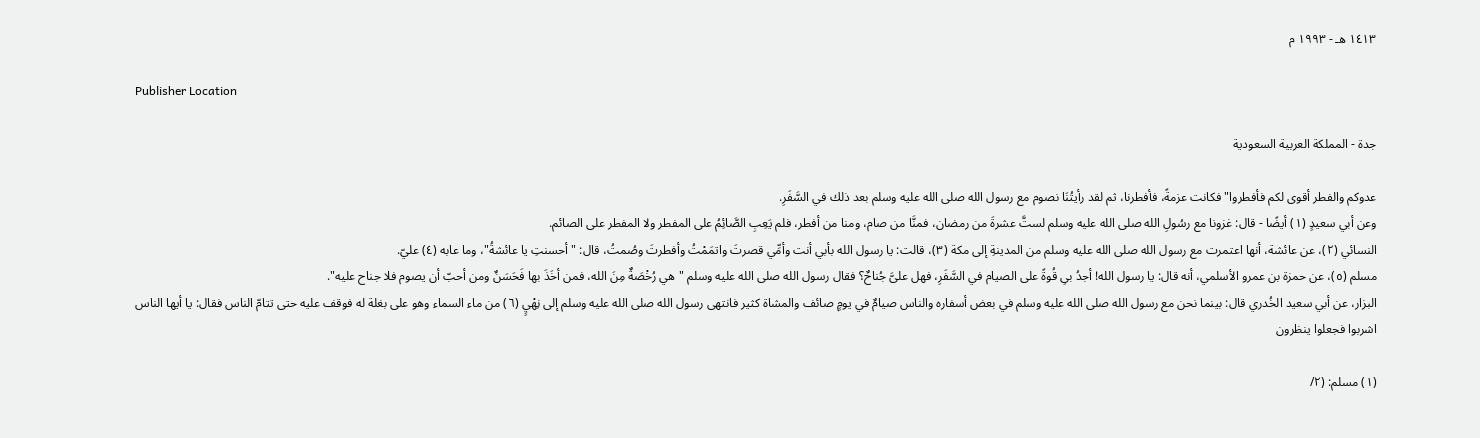١٤١٣ هـ - ١٩٩٣ م

Publisher Location

جدة - المملكة العربية السعودية

عدوكم والفطر أقوى لكم فأفطروا" فكانت عزمةً، فأفطرنا، ثم لقد رأيتُنَا نصوم مع رسول الله صلى الله عليه وسلم بعد ذلك في السَّفَرِ.
وعن أبي سعيدٍ (١) أيضًا - قال: غزونا مع رسُولِ الله صلى الله عليه وسلم لستَّ عشرةَ من رمضان، فمنَّا من صام، ومنا من أفطر، فلم يَعِبِ الصَّائِمُ على المفطر ولا المفطر على الصائم.
النسائي (٢)، عن عائشة، أنها اعتمرت مع رسول الله صلى الله عليه وسلم من المدينةِ إلى مكة (٣)، قالت: يا رسول الله بأبي أنت وأمِّي قصرتَ واتمَمْتُ وأفطرتَ وصُمتُ، قال: "أحسنتِ يا عائشةُ"، وما عابه (٤) عليّ.
مسلم (٥)، عن حمزة بن عمرو الأسلمي، أنه قال: يا رسول الله! أجدُ بىِ قُوةً على الصيام في السَّفَرِ، فهل علىَّ جُناحٌ؟ فقال رسول الله صلى الله عليه وسلم "هي رُخْصَةٌ مِنَ الله، فمن أخَذَ بها فَحَسَنٌ ومن أحبّ أن يصوم فلا جناح عليه".
البزار، عن أبي سعيد الخُدري قال: بينما نحن مع رسول الله صلى الله عليه وسلم في بعض أسفاره والناس صيامٌ في يومٍ صائف والمشاة كثير فانتهى رسول الله صلى الله عليه وسلم إلى نِهْيٍ (٦) من ماء السماء وهو على بغلة له فوقف عليه حتى تتامّ الناس فقال: يا أيها الناس اشربوا فجعلوا ينظرون

(١) مسلم: (٢/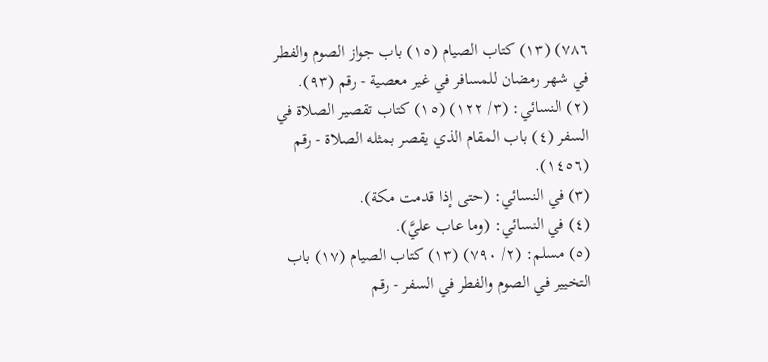٧٨٦) (١٣) كتاب الصيام (١٥) باب جواز الصوم والفطر في شهر رمضان للمسافر في غير معصية - رقم (٩٣).
(٢) النسائي: (٣/ ١٢٢) (١٥) كتاب تقصير الصلاة في السفر (٤) باب المقام الذي يقصر بمثله الصلاة - رقم (١٤٥٦).
(٣) في النسائي: (حتى إذا قدمت مكة).
(٤) في النسائي: (وما عاب عليَّ).
(٥) مسلم: (٢/ ٧٩٠) (١٣) كتاب الصيام (١٧) باب التخيير في الصوم والفطر في السفر - رقم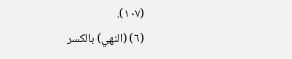(١٠٧).
(٦) (النهي) بالكسر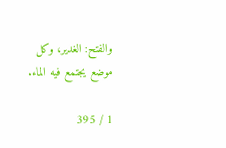والفتح: الغدير، وكل موضع يجتمع فيه الماء.

1 / 395